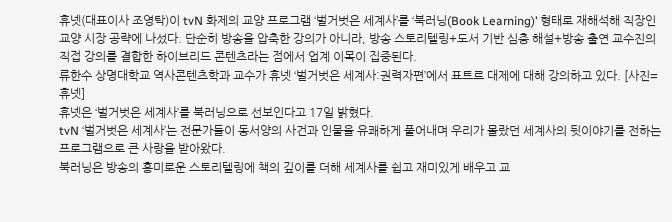휴넷(대표이사 조영탁)이 tvN 화제의 교양 프로그램 ‘벌거벗은 세계사’를 ‘북러닝(Book Learning)’ 형태로 재해석해 직장인 교양 시장 공략에 나섰다. 단순히 방송을 압축한 강의가 아니라, 방송 스토리텔링+도서 기반 심층 해설+방송 출연 교수진의 직접 강의를 결합한 하이브리드 콘텐츠라는 점에서 업계 이목이 집중된다.
류한수 상명대학교 역사콘텐츠학과 교수가 휴넷 ‘벌거벗은 세계사:권력자편’에서 표트르 대제에 대해 강의하고 있다. [사진=휴넷]
휴넷은 ‘벌거벗은 세계사’를 북러닝으로 선보인다고 17일 밝혔다.
tvN ‘벌거벗은 세계사’는 전문가들이 동서양의 사건과 인물을 유쾌하게 풀어내며 우리가 몰랐던 세계사의 뒷이야기를 전하는 프로그램으로 큰 사랑을 받아왔다.
북러닝은 방송의 흥미로운 스토리텔링에 책의 깊이를 더해 세계사를 쉽고 재미있게 배우고 교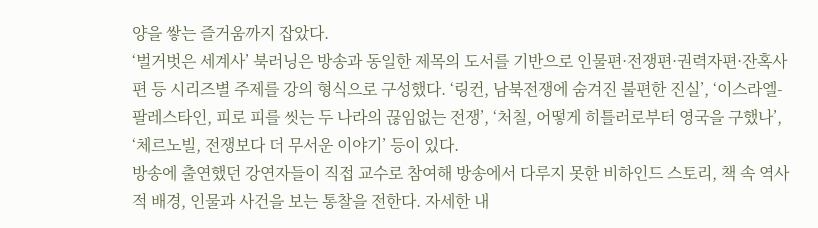양을 쌓는 즐거움까지 잡았다.
‘벌거벗은 세계사’ 북러닝은 방송과 동일한 제목의 도서를 기반으로 인물편·전쟁편·권력자편·잔혹사편 등 시리즈별 주제를 강의 형식으로 구성했다. ‘링컨, 남북전쟁에 숨겨진 불편한 진실’, ‘이스라엘-팔레스타인, 피로 피를 씻는 두 나라의 끊임없는 전쟁’, ‘처칠, 어떻게 히틀러로부터 영국을 구했나’, ‘체르노빌, 전쟁보다 더 무서운 이야기’ 등이 있다.
방송에 출연했던 강연자들이 직접 교수로 참여해 방송에서 다루지 못한 비하인드 스토리, 책 속 역사적 배경, 인물과 사건을 보는 통찰을 전한다. 자세한 내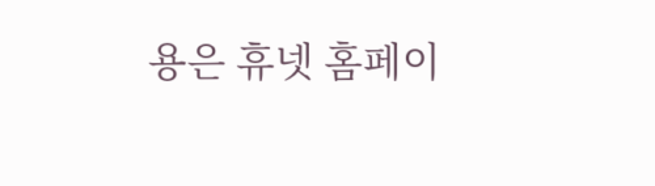용은 휴넷 홈페이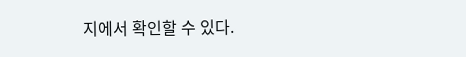지에서 확인할 수 있다.